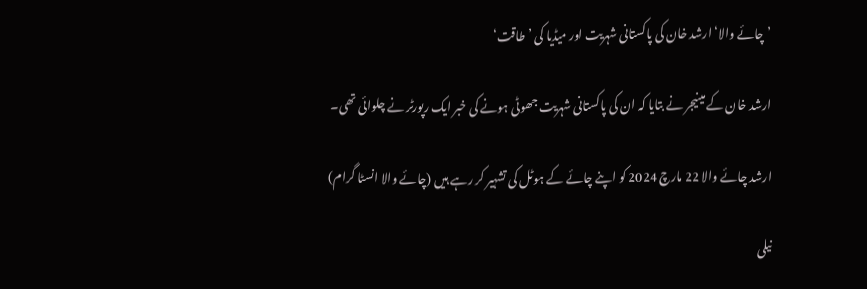’چائے والا‘ ارشد خان کی پاکستانی شہریت اور میڈیا کی ’طاقت‘

ارشد خان کے مینیجر نے بتایا کہ ان کی پاکستانی شہریت جھوٹی ہونے کی خبر ایک رپورٹر نے چلوائی تھی۔

ارشد چائے والا 22 مارچ 2024 کو اپنے چائے کے ہوٹل کی تشہیر کر رہے ہیں (چائے والا انسٹا گرام)

نیلی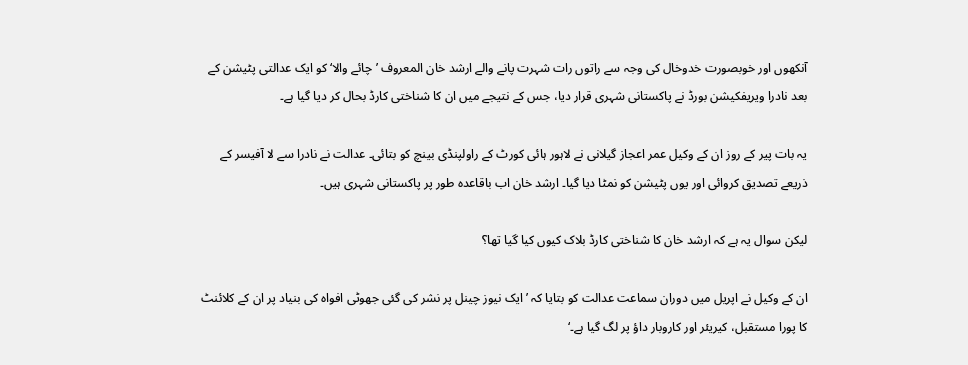آنکھوں اور خوبصورت خدوخال کی وجہ سے راتوں رات شہرت پانے والے ارشد خان المعروف ’چائے والا‘ کو ایک عدالتی پٹیشن کے بعد نادرا ویریفکیشن بورڈ نے پاکستانی شہری قرار دیا، جس کے نتیجے میں ان کا شناختی کارڈ بحال کر دیا گیا ہے۔

یہ بات پیر کے روز ان کے وکیل عمر اعجاز گیلانی نے لاہور ہائی کورٹ کے راولپنڈی بینچ کو بتائی۔ عدالت نے نادرا سے لا آفیسر کے ذریعے تصدیق کروائی اور یوں پٹیشن کو نمٹا دیا گیا۔ ارشد خان اب باقاعدہ طور پر پاکستانی شہری ہیں۔

لیکن سوال یہ ہے کہ ارشد خان کا شناختی کارڈ بلاک کیوں کیا گیا تھا؟

ان کے وکیل نے اپریل میں دوران سماعت عدالت کو بتایا کہ ’ایک نیوز چینل پر نشر کی گئی جھوٹی افواہ کی بنیاد پر ان کے کلائنٹ کا پورا مستقبل، کیریئر اور کاروبار داؤ پر لگ گیا ہے۔‘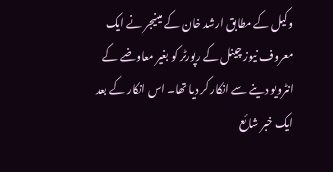وکیل کے مطابق ارشد خان کے مینیجر نے ایک معروف نیوز چینل کے رپورٹر کو بغیر معاوضے کے انٹرویو دینے سے انکار کر دیا تھا۔ اس انکار کے بعد ایک خبر شائع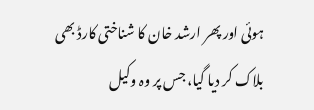ہوئی اور پھر ارشد خان کا شناختی کارڈ بھی بلاک کر دیا گیا، جس پر وہ وکیل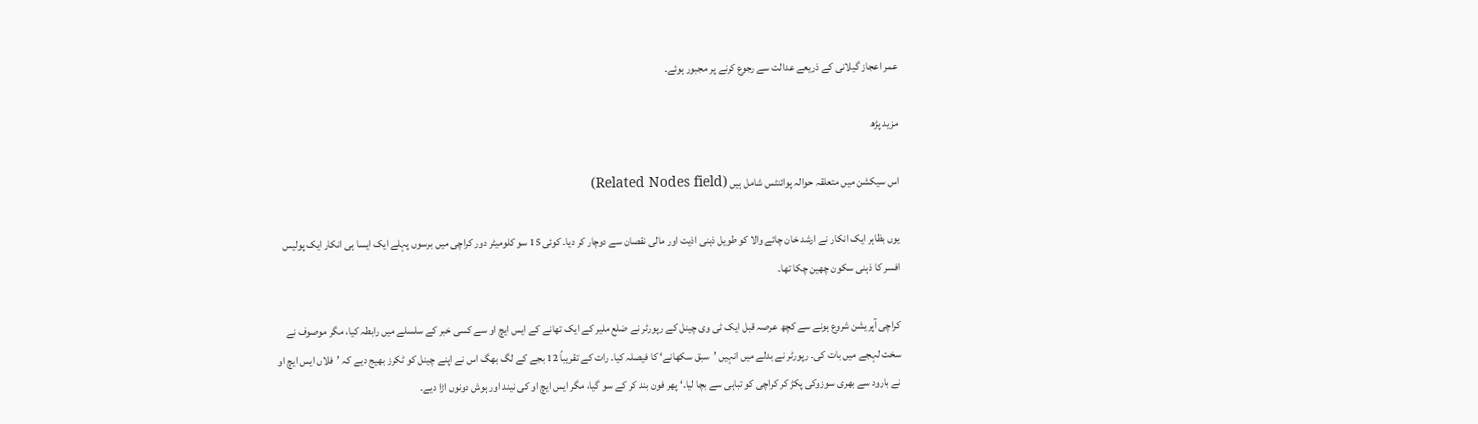عمر اعجاز گیلانی کے ذریعے عدالت سے رجوع کرنے پر مجبور ہوئے۔

مزید پڑھ

اس سیکشن میں متعلقہ حوالہ پوائنٹس شامل ہیں (Related Nodes field)

یوں بظاہر ایک انکار نے ارشد خان چائے والا کو طویل ذہنی اذیت اور مالی نقصان سے دوچار کر دیا۔ کوئی 15 سو کلومیٹر دور کراچی میں برسوں پہلے ایک ایسا ہی انکار ایک پولیس افسر کا ذہنی سکون چھین چکا تھا۔

کراچی آپریشن شروع ہونے سے کچھ عرصہ قبل ایک ٹی وی چینل کے رپورٹر نے ضلع ملیر کے ایک تھانے کے ایس ایچ او سے کسی خبر کے سلسلے میں رابطہ کیا، مگر موصوف نے سخت لہجے میں بات کی۔ رپورٹر نے بدلے میں انہیں ’سبق سکھانے‘ کا فیصلہ کیا۔ رات کے تقریباً 12 بجے کے لگ بھگ اس نے اپنے چینل کو ٹکرز بھیج دیے کہ ’فلاں ایس ایچ او نے بارود سے بھری سوزوکی پکڑ کر کراچی کو تباہی سے بچا لیا۔‘ پھر فون بند کر کے سو گیا، مگر ایس ایچ او کی نیند اور ہوش دونوں اڑا دیے۔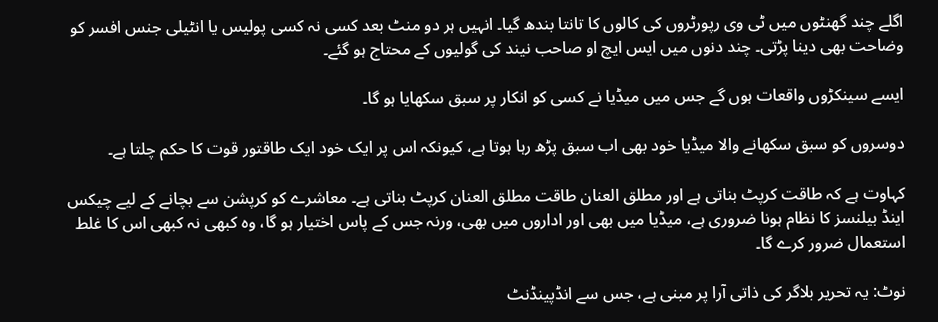اگلے چند گھنٹوں میں ٹی وی رپورٹروں کی کالوں کا تانتا بندھ گیا۔ انہیں ہر دو منٹ بعد کسی نہ کسی پولیس یا انٹیلی جنس افسر کو وضاحت بھی دینا پڑتی۔ چند دنوں میں ایس ایچ او صاحب نیند کی گولیوں کے محتاج ہو گئے۔

ایسے سینکڑوں واقعات ہوں گے جس میں میڈیا نے کسی کو انکار پر سبق سکھایا ہو گا۔

دوسروں کو سبق سکھانے والا میڈیا خود بھی اب سبق پڑھ رہا ہوتا ہے، کیونکہ اس پر ایک خود ایک طاقتور قوت کا حکم چلتا ہے۔

کہاوت ہے کہ طاقت کرپٹ بناتی ہے اور مطلق العنان طاقت مطلق العنان کرپٹ بناتی ہے۔ معاشرے کو کرپشن سے بچانے کے لیے چیکس اینڈ بیلنسز کا نظام ہونا ضروری ہے، میڈیا میں بھی اور اداروں میں بھی، ورنہ جس کے پاس اختیار ہو گا، وہ کبھی نہ کبھی اس کا غلط استعمال ضرور کرے گا۔

نوٹ: یہ تحریر بلاگر کی ذاتی آرا پر مبنی ہے، جس سے انڈپینڈنٹ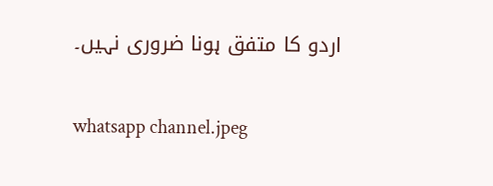اردو کا متفق ہونا ضروری نہیں۔

whatsapp channel.jpeg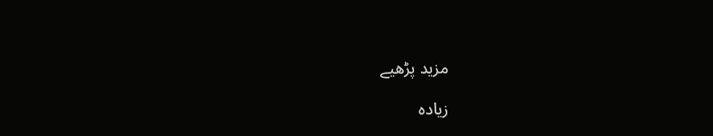مزید پڑھیے

زیادہ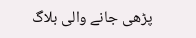پڑھی جانے والی بلاگ